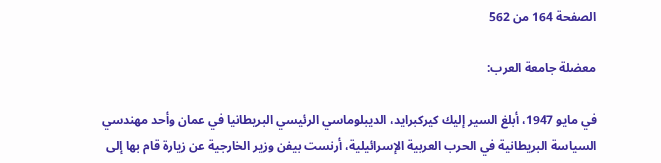الصفحة 164 من 562

معضلة جامعة العرب:

في مايو 1947، أبلغ السير إليك كيركبرايد، الديبلوماسي الرئيسي البريطانيا في عمان وأحد مهندسي السياسة البريطانية في الحرب العربية الإسرائيلية، أرنست بيفن وزير الخارجية عن زيارة قام بها إلى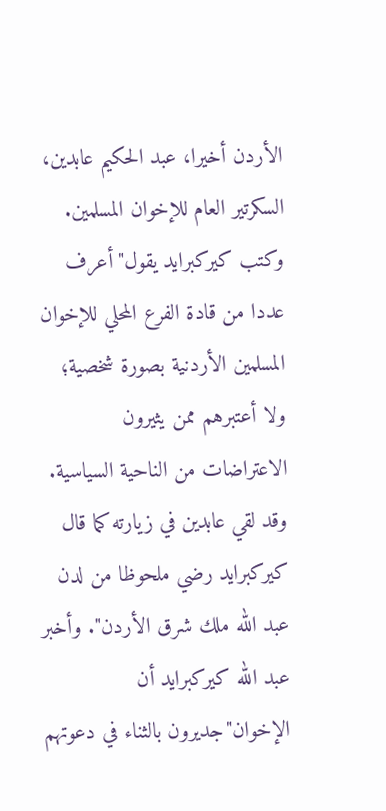الأردن أخيرا، عبد الحكيم عابدين، السكرتير العام للإخوان المسلمين. وكتب كيركبرايد يقول"أعرف عددا من قادة الفرع المحلي للإخوان المسلمين الأردنية بصورة شخصية؛ ولا أعتبرهم ممن يثيرون الاعتراضات من الناحية السياسية. وقد لقي عابدين في زيارته كما قال كيركبرايد رضي ملحوظا من لدن عبد الله ملك شرق الأردن". وأخبر عبد الله كيركبرايد أن الإخوان"جديرون بالثناء في دعوتهم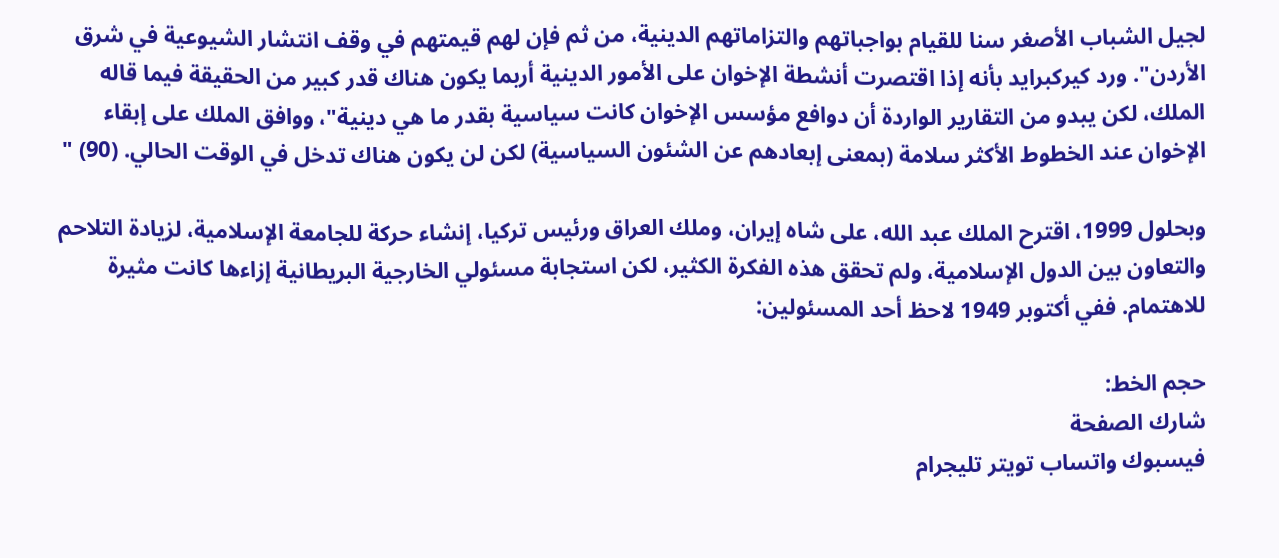لجيل الشباب الأصغر سنا للقيام بواجباتهم والتزاماتهم الدينية، من ثم فإن لهم قيمتهم في وقف انتشار الشيوعية في شرق الأردن". ورد كيركبرايد بأنه إذا اقتصرت أنشطة الإخوان على الأمور الدينية أربما يكون هناك قدر كبير من الحقيقة فيما قاله الملك، لكن يبدو من التقارير الواردة أن دوافع مؤسس الإخوان كانت سياسية بقدر ما هي دينية"، ووافق الملك على إبقاء الإخوان عند الخطوط الأكثر سلامة (بمعنى إبعادهم عن الشئون السياسية) لكن لن يكون هناك تدخل في الوقت الحالي. (90) "

وبحلول 1999، اقترح الملك عبد الله، على شاه إيران، وملك العراق ورئيس تركيا، إنشاء حركة للجامعة الإسلامية، لزيادة التلاحم والتعاون بين الدول الإسلامية، ولم تحقق هذه الفكرة الكثير، لكن استجابة مسئولي الخارجية البريطانية إزاءها كانت مثيرة للاهتمام. ففي أكتوبر 1949 لاحظ أحد المسئولين:

حجم الخط:
شارك الصفحة
فيسبوك واتساب تويتر تليجرام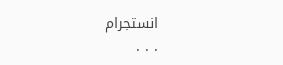انستجرام
. . .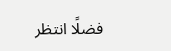فضلًا انتظر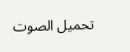تحميل الصوت